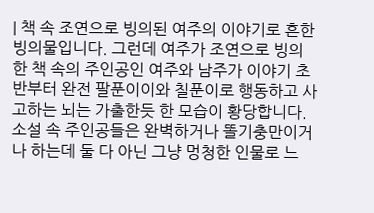| 책 속 조연으로 빙의된 여주의 이야기로 흔한 빙의물입니다. 그런데 여주가 조연으로 빙의 한 책 속의 주인공인 여주와 남주가 이야기 초반부터 완전 팔푼이이와 칠푼이로 행동하고 사고하는 뇌는 가출한듯 한 모습이 황당합니다. 소설 속 주인공들은 완벽하거나 똘기충만이거나 하는데 둘 다 아닌 그냥 멍청한 인물로 느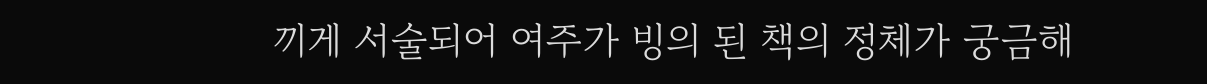끼게 서술되어 여주가 빙의 된 책의 정체가 궁금해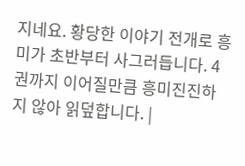지네요. 황당한 이야기 전개로 흥미가 초반부터 사그러듭니다. 4권까지 이어질만큼 흥미진진하지 않아 읽덮합니다. |